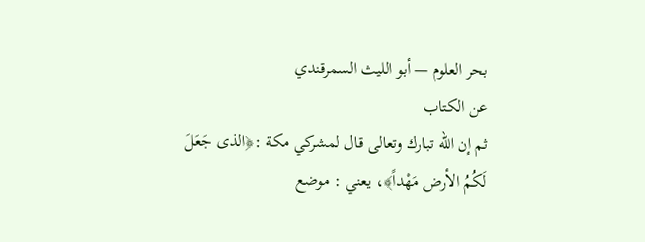بحر العلوم — أبو الليث السمرقندي
عن الكتاب
ثم إن الله تبارك وتعالى قال لمشركي مكة :﴿الذى جَعَلَ لَكُمُ الأرض مَهْداً﴾، يعني : موضع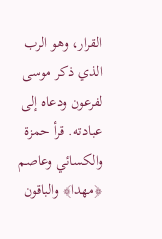القرار، وهو الرب الذي ذكر موسى لفرعون ودعاه إلى عبادته. قرأ حمزة والكسائي وعاصم ﴿مهدا﴾ والباقون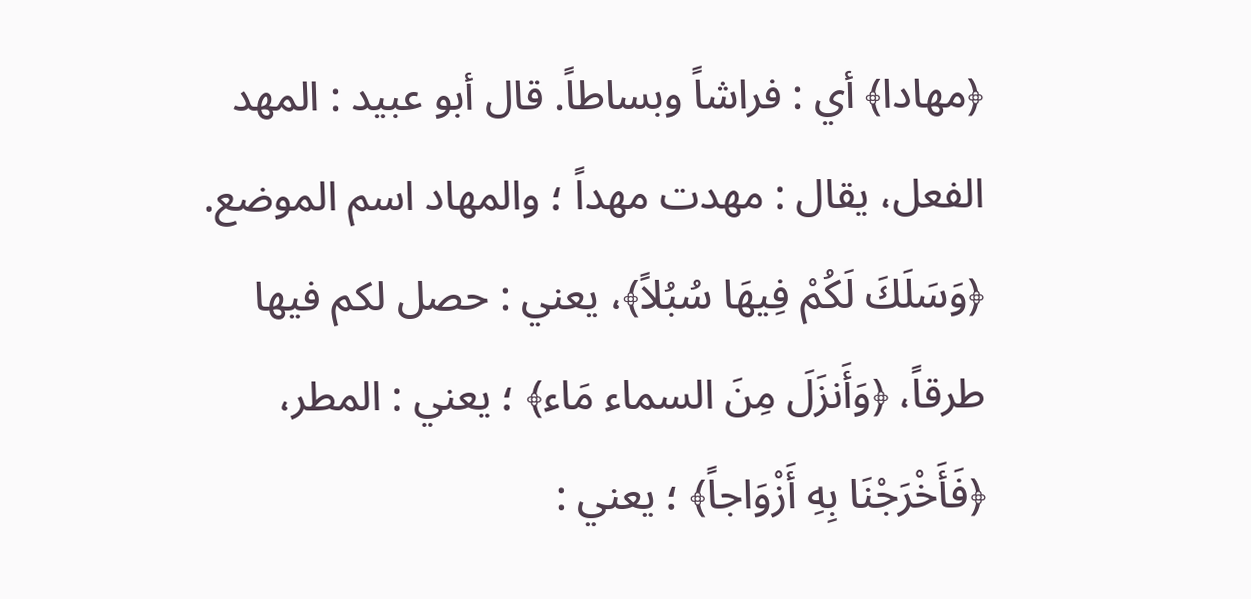﴿مهادا﴾ أي : فراشاً وبساطاً. قال أبو عبيد : المهد الفعل، يقال : مهدت مهداً ؛ والمهاد اسم الموضع. ﴿وَسَلَكَ لَكُمْ فِيهَا سُبُلاً﴾، يعني : حصل لكم فيها طرقاً، ﴿وَأَنزَلَ مِنَ السماء مَاء﴾ ؛ يعني : المطر، ﴿فَأَخْرَجْنَا بِهِ أَزْوَاجاً﴾ ؛ يعني :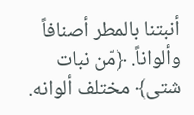أنبتنا بالمطر أصنافاً وألواناً. ﴿مّن نبات شتى﴾ مختلف ألوانه.